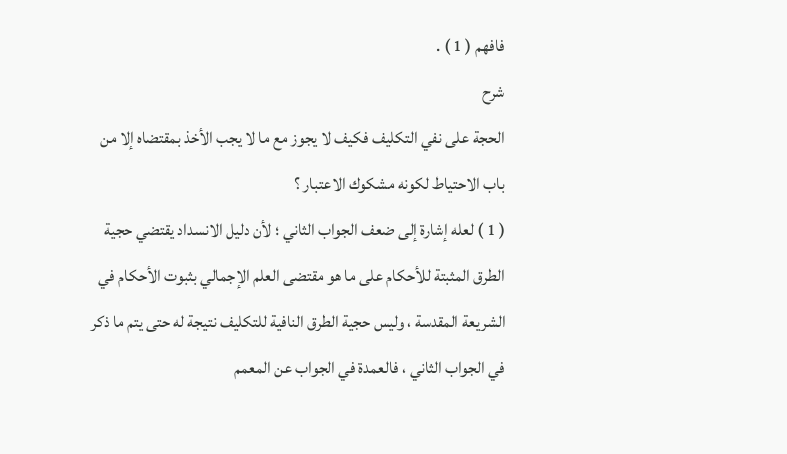فافهم ( 1 ) .
شرح
الحجة على نفي التكليف فكيف لا يجوز مع ما لا يجب الأخذ بمقتضاه إلا من باب الاحتياط لكونه مشكوك الاعتبار ؟
( 1 ) لعله إشارة إلى ضعف الجواب الثاني ؛ لأن دليل الانسداد يقتضي حجية الطرق المثبتة للأحكام على ما هو مقتضى العلم الإجمالي بثبوت الأحكام في الشريعة المقدسة ، وليس حجية الطرق النافية للتكليف نتيجة له حتى يتم ما ذكر في الجواب الثاني ، فالعمدة في الجواب عن المعمم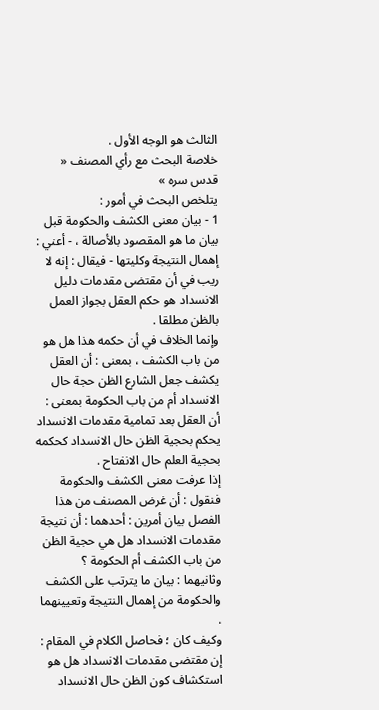الثالث هو الوجه الأول .
خلاصة البحث مع رأي المصنف « قدس سره »
يتلخص البحث في أمور :
1 - بيان معنى الكشف والحكومة قبل بيان ما هو المقصود بالأصالة ، - أعني : إهمال النتيجة وكليتها - فيقال : إنه لا ريب في أن مقتضى مقدمات دليل الانسداد هو حكم العقل بجواز العمل بالظن مطلقا .
وإنما الخلاف في أن حكمه هذا هل هو من باب الكشف ، بمعنى : أن العقل يكشف جعل الشارع الظن حجة حال الانسداد أم من باب الحكومة بمعنى : أن العقل بعد تمامية مقدمات الانسداد يحكم بحجية الظن حال الانسداد كحكمه بحجية العلم حال الانفتاح .
إذا عرفت معنى الكشف والحكومة فنقول : أن غرض المصنف من هذا الفصل بيان أمرين : أحدهما : أن نتيجة مقدمات الانسداد هل هي حجية الظن من باب الكشف أم الحكومة ؟
وثانيهما : بيان ما يترتب على الكشف والحكومة من إهمال النتيجة وتعيينهما .
وكيف كان ؛ فحاصل الكلام في المقام : إن مقتضى مقدمات الانسداد هل هو استكشاف كون الظن حال الانسداد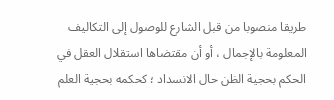طريقا منصوبا من قبل الشارع للوصول إلى التكاليف المعلومة بالإجمال ، أو أن مقتضاها استقلال العقل في الحكم بحجية الظن حال الانسداد ؛ كحكمه بحجية العلم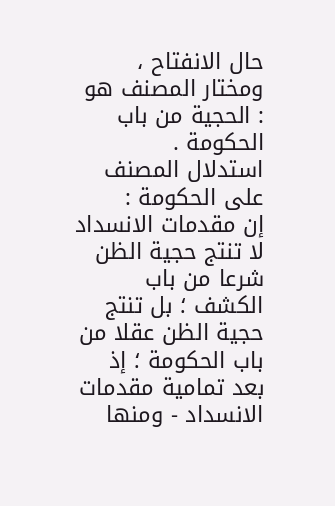حال الانفتاح ، ومختار المصنف هو : الحجية من باب الحكومة .
استدلال المصنف على الحكومة :
إن مقدمات الانسداد لا تنتج حجية الظن شرعا من باب الكشف ؛ بل تنتج حجية الظن عقلا من باب الحكومة ؛ إذ بعد تمامية مقدمات الانسداد - ومنها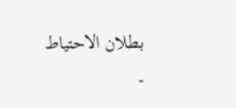بطلان الاحتياط -